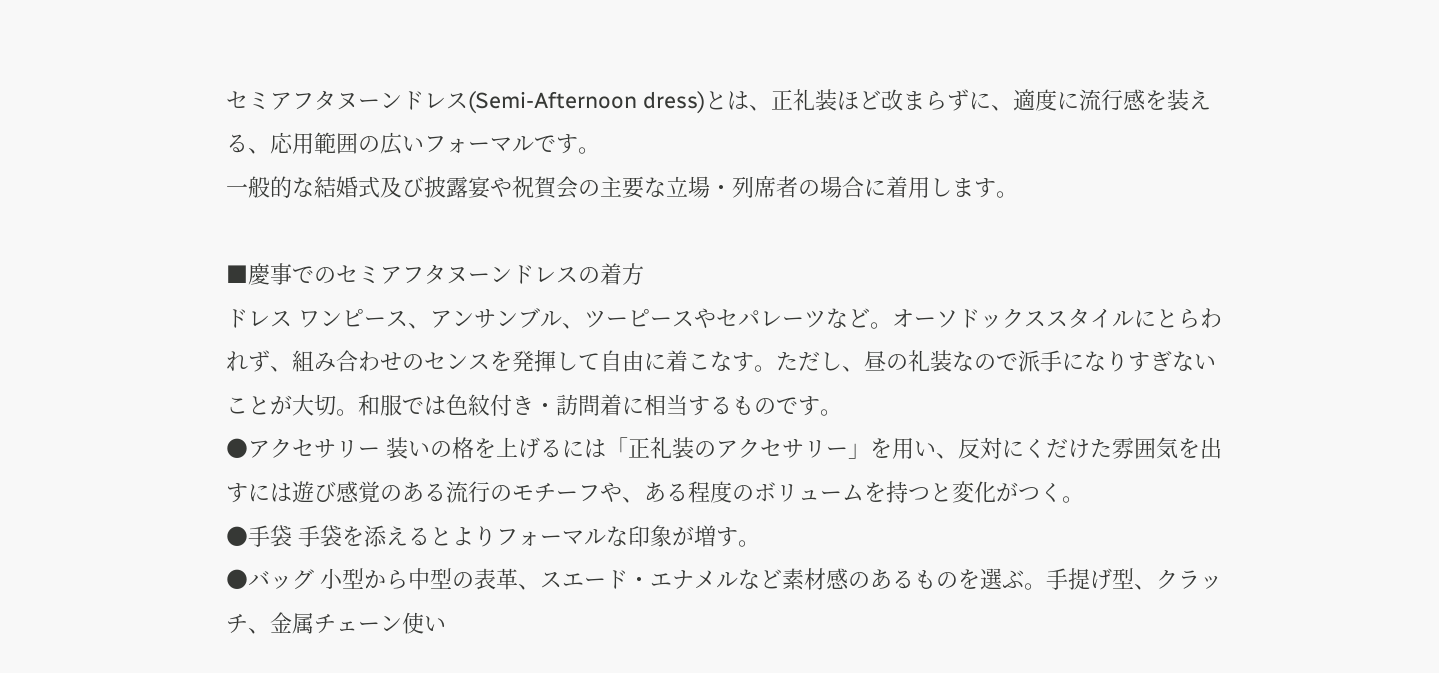セミアフタヌーンドレス(Semi-Afternoon dress)とは、正礼装ほど改まらずに、適度に流行感を装える、応用範囲の広いフォーマルです。
一般的な結婚式及び披露宴や祝賀会の主要な立場・列席者の場合に着用します。

■慶事でのセミアフタヌーンドレスの着方
ドレス ワンピース、アンサンブル、ツーピースやセパレーツなど。オーソドックススタイルにとらわれず、組み合わせのセンスを発揮して自由に着こなす。ただし、昼の礼装なので派手になりすぎないことが大切。和服では色紋付き・訪問着に相当するものです。
●アクセサリー 装いの格を上げるには「正礼装のアクセサリー」を用い、反対にくだけた雰囲気を出すには遊び感覚のある流行のモチーフや、ある程度のボリュームを持つと変化がつく。
●手袋 手袋を添えるとよりフォーマルな印象が増す。
●バッグ 小型から中型の表革、スエード・エナメルなど素材感のあるものを選ぶ。手提げ型、クラッチ、金属チェーン使い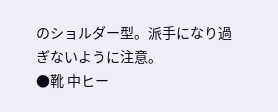のショルダー型。派手になり過ぎないように注意。
●靴 中ヒー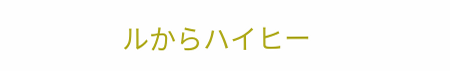ルからハイヒー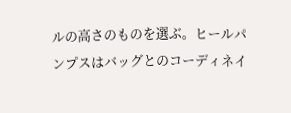ルの高さのものを選ぶ。ヒールパンプスはバッグとのコーディネイ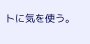トに気を使う。